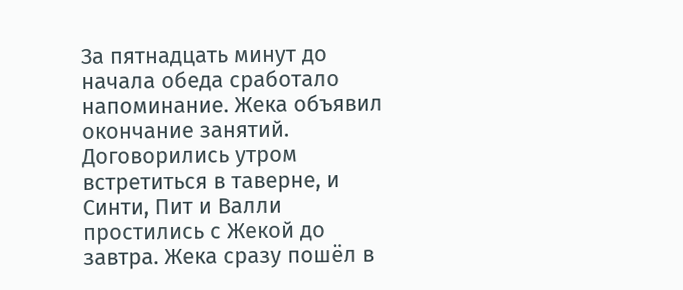За пятнадцать минут до начала обеда сработало напоминание. Жека объявил окончание занятий. Договорились утром встретиться в таверне, и Синти, Пит и Валли простились с Жекой до завтра. Жека сразу пошёл в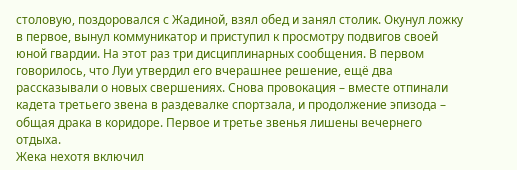столовую, поздоровался с Жадиной, взял обед и занял столик. Окунул ложку в первое, вынул коммуникатор и приступил к просмотру подвигов своей юной гвардии. На этот раз три дисциплинарных сообщения. В первом говорилось, что Луи утвердил его вчерашнее решение, ещё два рассказывали о новых свершениях. Снова провокация – вместе отпинали кадета третьего звена в раздевалке спортзала, и продолжение эпизода – общая драка в коридоре. Первое и третье звенья лишены вечернего отдыха.
Жека нехотя включил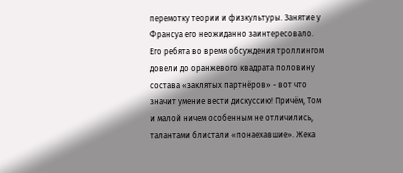перемотку теории и физкультуры. Занятие у Франсуа его неожиданно заинтересовало. Его ребята во время обсуждения троллингом довели до оранжевого квадрата половину состава «заклятых партнёров» - вот что значит умение вести дискуссию! Причём, Том и малой ничем особенным не отличились, талантами блистали «понаехавшие». Жека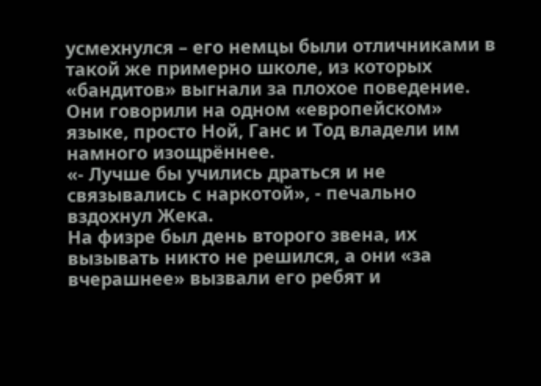усмехнулся – его немцы были отличниками в такой же примерно школе, из которых «бандитов» выгнали за плохое поведение. Они говорили на одном «европейском» языке, просто Ной, Ганс и Тод владели им намного изощрённее.
«- Лучше бы учились драться и не связывались с наркотой», - печально вздохнул Жека.
На физре был день второго звена, их вызывать никто не решился, а они «за вчерашнее» вызвали его ребят и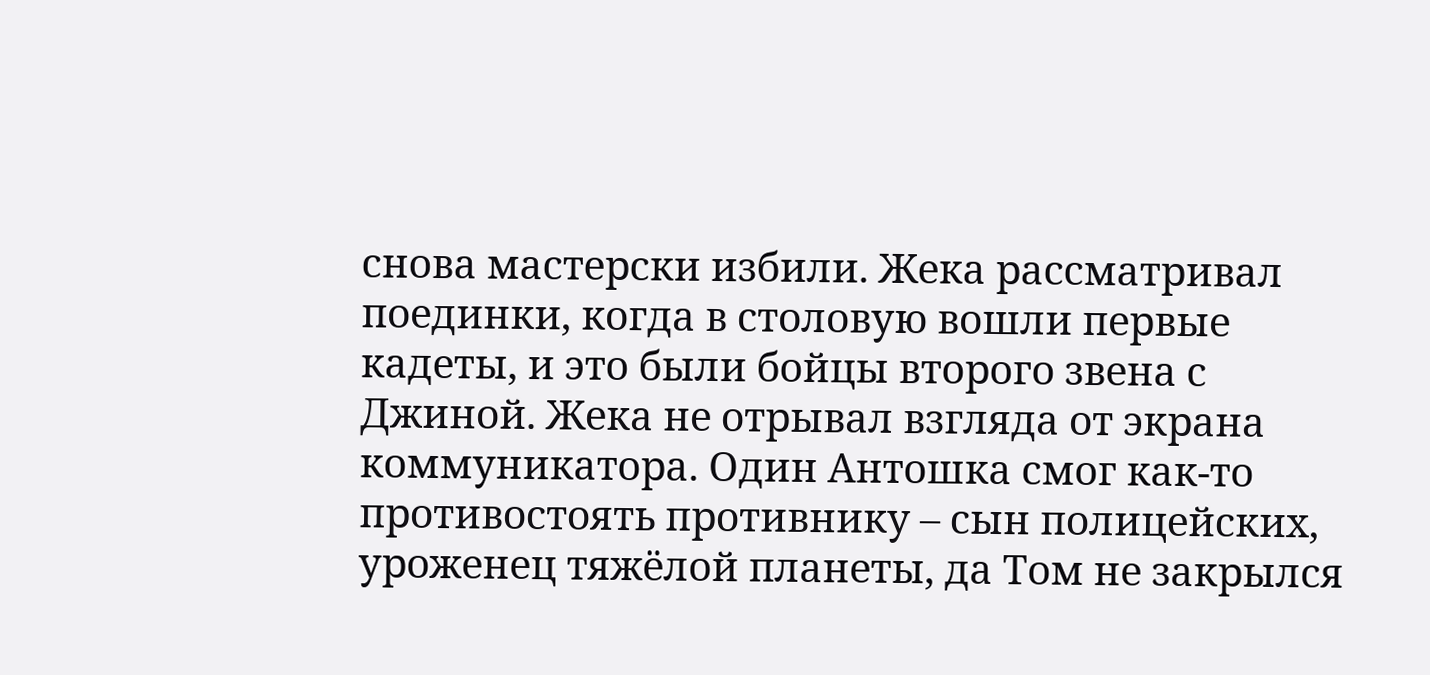снова мастерски избили. Жека рассматривал поединки, когда в столовую вошли первые кадеты, и это были бойцы второго звена с Джиной. Жека не отрывал взгляда от экрана коммуникатора. Один Антошка смог как-то противостоять противнику – сын полицейских, уроженец тяжёлой планеты, да Том не закрылся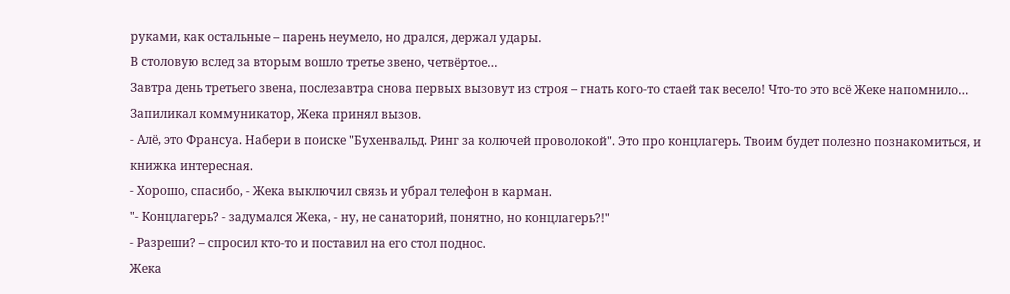руками, как остальные – парень неумело, но дрался, держал удары.
В столовую вслед за вторым вошло третье звено, четвёртое…
Завтра день третьего звена, послезавтра снова первых вызовут из строя – гнать кого-то стаей так весело! Что-то это всё Жеке напомнило…
Запиликал коммуникатор, Жека принял вызов.
- Алё, это Франсуа. Набери в поиске "Бухенвальд. Ринг за колючей проволокой". Это про концлагерь. Твоим будет полезно познакомиться, и книжка интересная.
- Хорошо, спасибо, - Жека выключил связь и убрал телефон в карман.
"- Концлагерь? - задумался Жека, - ну, не санаторий, понятно, но концлагерь?!"
- Разреши? – спросил кто-то и поставил на его стол поднос.
Жека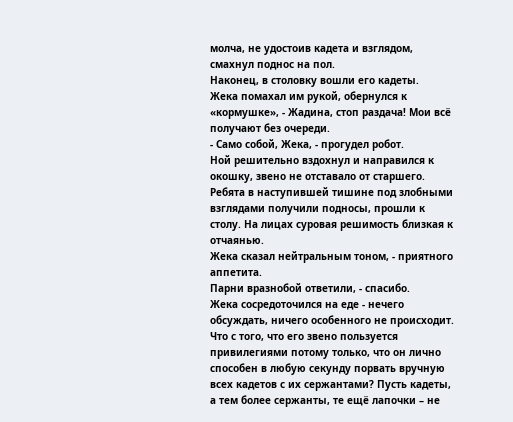молча, не удостоив кадета и взглядом, смахнул поднос на пол.
Наконец, в столовку вошли его кадеты.
Жека помахал им рукой, обернулся к «кормушке», - Жадина, стоп раздача! Мои всё получают без очереди.
- Само собой, Жека, - прогудел робот.
Ной решительно вздохнул и направился к окошку, звено не отставало от старшего. Ребята в наступившей тишине под злобными взглядами получили подносы, прошли к столу. На лицах суровая решимость близкая к отчаянью.
Жека сказал нейтральным тоном, - приятного аппетита.
Парни вразнобой ответили, - спасибо.
Жека сосредоточился на еде - нечего обсуждать, ничего особенного не происходит. Что с того, что его звено пользуется привилегиями потому только, что он лично способен в любую секунду порвать вручную всех кадетов с их сержантами? Пусть кадеты, а тем более сержанты, те ещё лапочки – не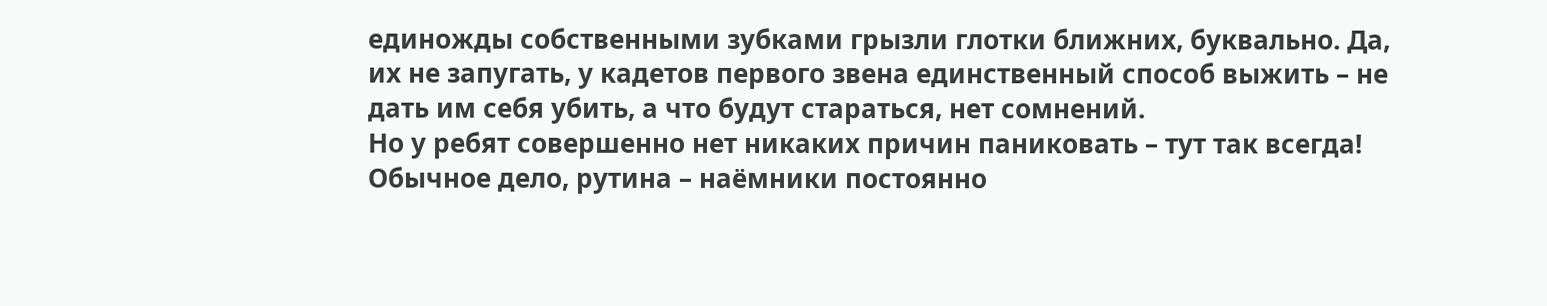единожды собственными зубками грызли глотки ближних, буквально. Да, их не запугать, у кадетов первого звена единственный способ выжить – не дать им себя убить, а что будут стараться, нет сомнений.
Но у ребят совершенно нет никаких причин паниковать – тут так всегда! Обычное дело, рутина – наёмники постоянно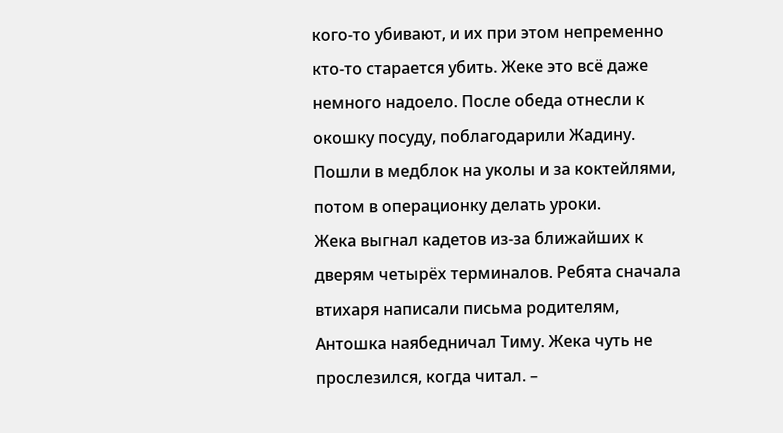кого-то убивают, и их при этом непременно кто-то старается убить. Жеке это всё даже немного надоело. После обеда отнесли к окошку посуду, поблагодарили Жадину. Пошли в медблок на уколы и за коктейлями, потом в операционку делать уроки.
Жека выгнал кадетов из-за ближайших к дверям четырёх терминалов. Ребята сначала втихаря написали письма родителям, Антошка наябедничал Тиму. Жека чуть не прослезился, когда читал. –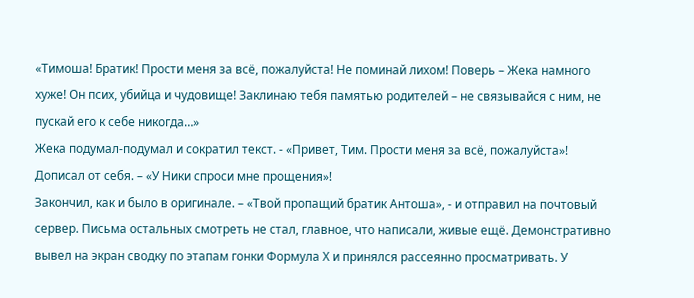«Тимоша! Братик! Прости меня за всё, пожалуйста! Не поминай лихом! Поверь – Жека намного хуже! Он псих, убийца и чудовище! Заклинаю тебя памятью родителей – не связывайся с ним, не пускай его к себе никогда…»
Жека подумал-подумал и сократил текст. - «Привет, Тим. Прости меня за всё, пожалуйста»!
Дописал от себя. – «У Ники спроси мне прощения»!
Закончил, как и было в оригинале. – «Твой пропащий братик Антоша», - и отправил на почтовый сервер. Письма остальных смотреть не стал, главное, что написали, живые ещё. Демонстративно вывел на экран сводку по этапам гонки Формула Х и принялся рассеянно просматривать. У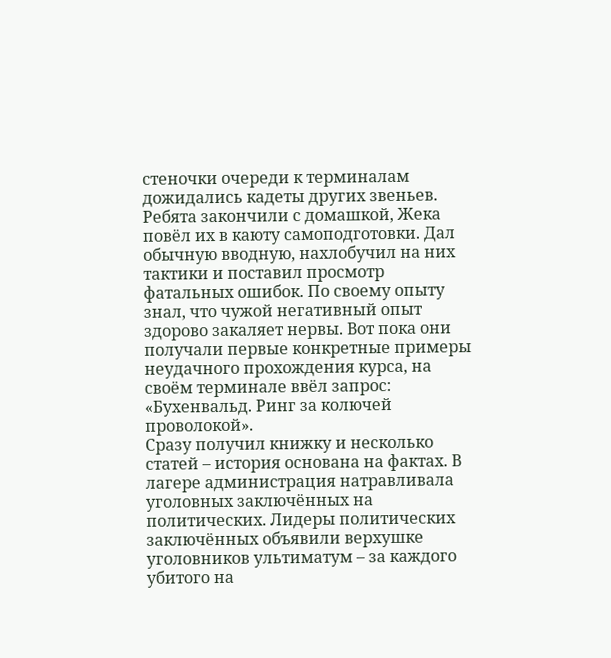стеночки очереди к терминалам дожидались кадеты других звеньев.
Ребята закончили с домашкой, Жека повёл их в каюту самоподготовки. Дал обычную вводную, нахлобучил на них тактики и поставил просмотр фатальных ошибок. По своему опыту знал, что чужой негативный опыт здорово закаляет нервы. Вот пока они получали первые конкретные примеры неудачного прохождения курса, на своём терминале ввёл запрос: «Бухенвальд. Ринг за колючей проволокой».
Сразу получил книжку и несколько статей – история основана на фактах. В лагере администрация натравливала уголовных заключённых на политических. Лидеры политических заключённых объявили верхушке уголовников ультиматум – за каждого убитого на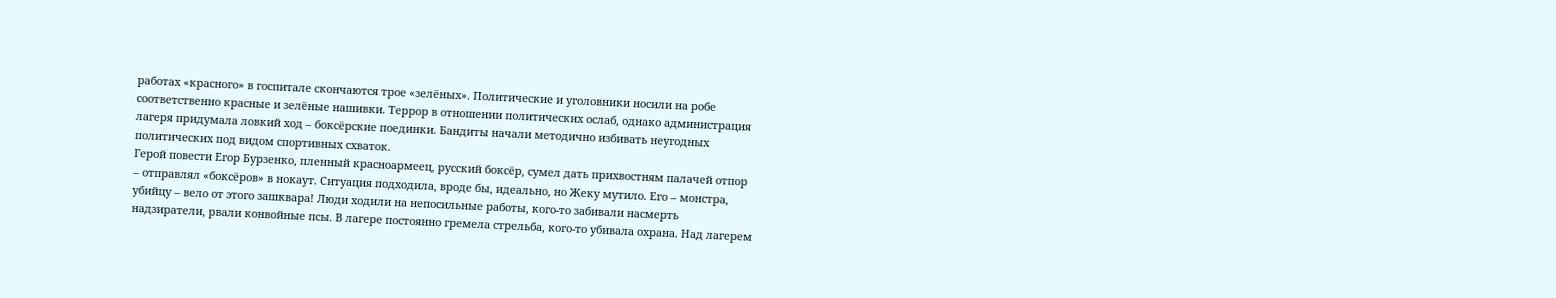работах «красного» в госпитале скончаются трое «зелёных». Политические и уголовники носили на робе соответственно красные и зелёные нашивки. Террор в отношении политических ослаб, однако администрация лагеря придумала ловкий ход – боксёрские поединки. Бандиты начали методично избивать неугодных политических под видом спортивных схваток.
Герой повести Егор Бурзенко, пленный красноармеец, русский боксёр, сумел дать прихвостням палачей отпор – отправлял «боксёров» в нокаут. Ситуация подходила, вроде бы, идеально, но Жеку мутило. Его – монстра, убийцу – вело от этого зашквара! Люди ходили на непосильные работы, кого-то забивали насмерть надзиратели, рвали конвойные псы. В лагере постоянно гремела стрельба, кого-то убивала охрана. Над лагерем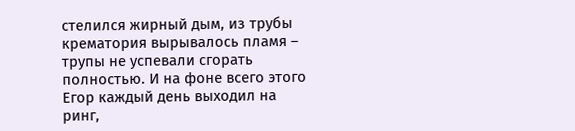стелился жирный дым, из трубы крематория вырывалось пламя – трупы не успевали сгорать полностью. И на фоне всего этого Егор каждый день выходил на ринг,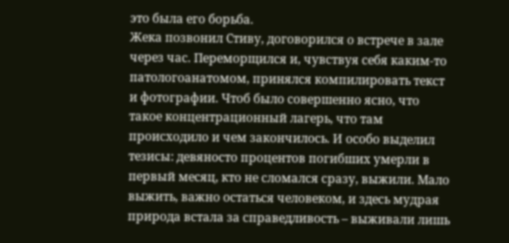это была его борьба.
Жека позвонил Стиву, договорился о встрече в зале через час. Переморщился и, чувствуя себя каким-то патологоанатомом, принялся компилировать текст и фотографии. Чтоб было совершенно ясно, что такое концентрационный лагерь, что там происходило и чем закончилось. И особо выделил тезисы: девяносто процентов погибших умерли в первый месяц, кто не сломался сразу, выжили. Мало выжить, важно остаться человеком, и здесь мудрая природа встала за справедливость – выживали лишь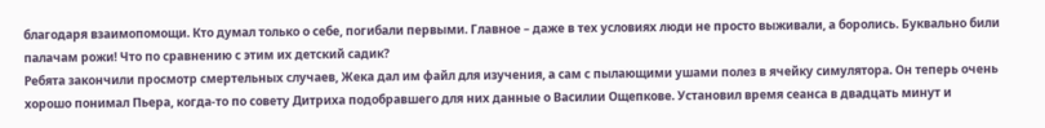благодаря взаимопомощи. Кто думал только о себе, погибали первыми. Главное – даже в тех условиях люди не просто выживали, а боролись. Буквально били палачам рожи! Что по сравнению с этим их детский садик?
Ребята закончили просмотр смертельных случаев, Жека дал им файл для изучения, а сам с пылающими ушами полез в ячейку симулятора. Он теперь очень хорошо понимал Пьера, когда-то по совету Дитриха подобравшего для них данные о Василии Ощепкове. Установил время сеанса в двадцать минут и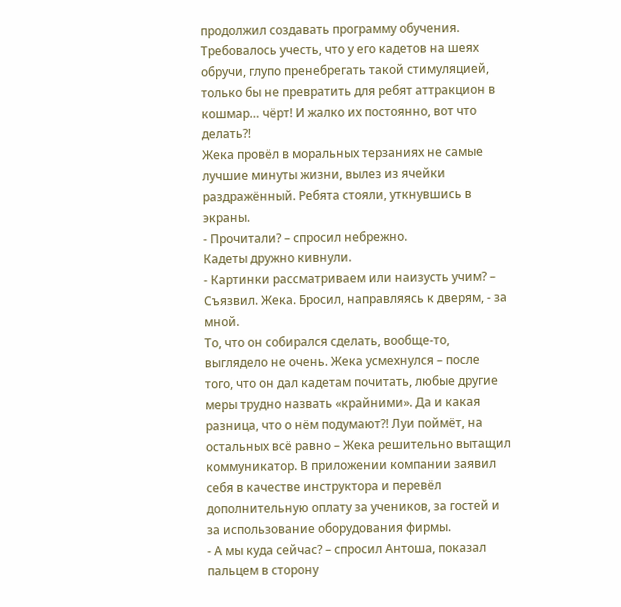продолжил создавать программу обучения. Требовалось учесть, что у его кадетов на шеях обручи, глупо пренебрегать такой стимуляцией, только бы не превратить для ребят аттракцион в кошмар… чёрт! И жалко их постоянно, вот что делать?!
Жека провёл в моральных терзаниях не самые лучшие минуты жизни, вылез из ячейки раздражённый. Ребята стояли, уткнувшись в экраны.
- Прочитали? – спросил небрежно.
Кадеты дружно кивнули.
- Картинки рассматриваем или наизусть учим? – Съязвил. Жека. Бросил, направляясь к дверям, - за мной.
То, что он собирался сделать, вообще-то, выглядело не очень. Жека усмехнулся – после того, что он дал кадетам почитать, любые другие меры трудно назвать «крайними». Да и какая разница, что о нём подумают?! Луи поймёт, на остальных всё равно – Жека решительно вытащил коммуникатор. В приложении компании заявил себя в качестве инструктора и перевёл дополнительную оплату за учеников, за гостей и за использование оборудования фирмы.
- А мы куда сейчас? – спросил Антоша, показал пальцем в сторону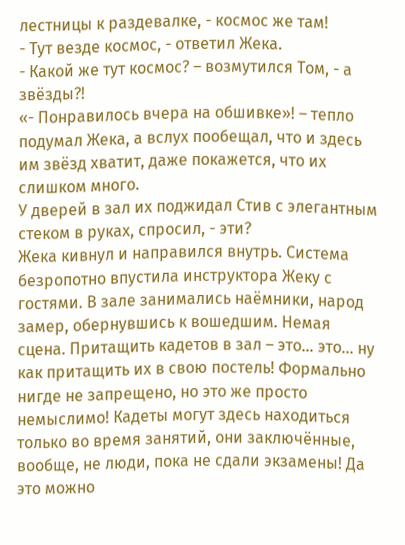лестницы к раздевалке, - космос же там!
- Тут везде космос, - ответил Жека.
- Какой же тут космос? – возмутился Том, - а звёзды?!
«- Понравилось вчера на обшивке»! – тепло подумал Жека, а вслух пообещал, что и здесь им звёзд хватит, даже покажется, что их слишком много.
У дверей в зал их поджидал Стив с элегантным стеком в руках, спросил, - эти?
Жека кивнул и направился внутрь. Система безропотно впустила инструктора Жеку с гостями. В зале занимались наёмники, народ замер, обернувшись к вошедшим. Немая сцена. Притащить кадетов в зал – это… это… ну как притащить их в свою постель! Формально нигде не запрещено, но это же просто немыслимо! Кадеты могут здесь находиться только во время занятий, они заключённые, вообще, не люди, пока не сдали экзамены! Да это можно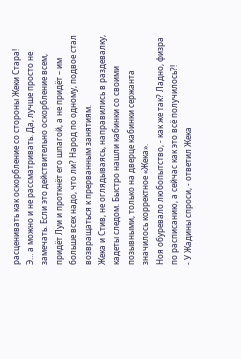расценивать как оскорбление со стороны Жеки Стара!
Э… а можно и не рассматривать. Да, лучше просто не замечать. Если это действительно оскорбление всем, придёт Луи и проткнёт его шпагой, а не придёт – им больше всех надо, что ли? Народ по одному, подвое стал возвращаться к прерванным занятиям.
Жека и Стив, не оглядываясь, направились в раздевалку, кадеты следом. Быстро нашли кабинки со своими позывными, только на дверце кабинки сержанта значилось корректное «Жека».
Ноя обуревало любопытство, - как же так? Ладно, физра по расписанию, а сейчас как это всё получилось?!
- У Жадины спроси, - ответил Жека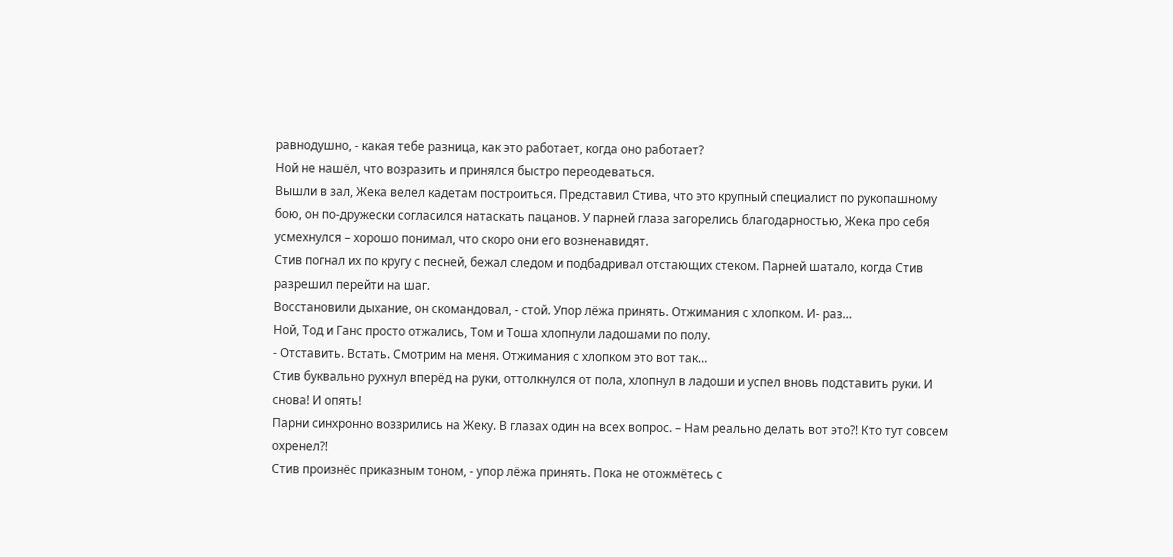равнодушно, - какая тебе разница, как это работает, когда оно работает?
Ной не нашёл, что возразить и принялся быстро переодеваться.
Вышли в зал, Жека велел кадетам построиться. Представил Стива, что это крупный специалист по рукопашному бою, он по-дружески согласился натаскать пацанов. У парней глаза загорелись благодарностью, Жека про себя усмехнулся – хорошо понимал, что скоро они его возненавидят.
Стив погнал их по кругу с песней, бежал следом и подбадривал отстающих стеком. Парней шатало, когда Стив разрешил перейти на шаг.
Восстановили дыхание, он скомандовал, - стой. Упор лёжа принять. Отжимания с хлопком. И- раз…
Ной, Тод и Ганс просто отжались, Том и Тоша хлопнули ладошами по полу.
- Отставить. Встать. Смотрим на меня. Отжимания с хлопком это вот так…
Стив буквально рухнул вперёд на руки, оттолкнулся от пола, хлопнул в ладоши и успел вновь подставить руки. И снова! И опять!
Парни синхронно воззрились на Жеку. В глазах один на всех вопрос. – Нам реально делать вот это?! Кто тут совсем охренел?!
Стив произнёс приказным тоном, - упор лёжа принять. Пока не отожмётесь с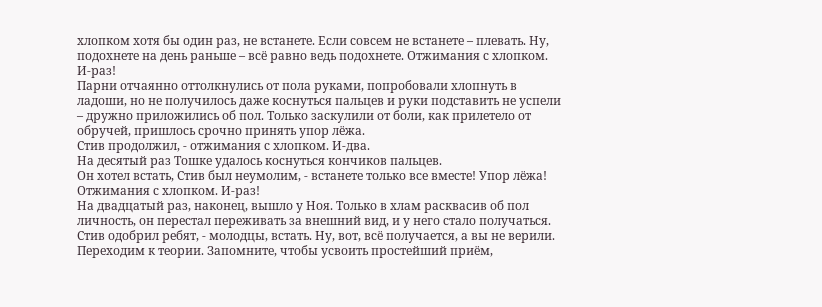хлопком хотя бы один раз, не встанете. Если совсем не встанете – плевать. Ну, подохнете на день раньше – всё равно ведь подохнете. Отжимания с хлопком. И-раз!
Парни отчаянно оттолкнулись от пола руками, попробовали хлопнуть в ладоши, но не получилось даже коснуться пальцев и руки подставить не успели – дружно приложились об пол. Только заскулили от боли, как прилетело от обручей, пришлось срочно принять упор лёжа.
Стив продолжил, - отжимания с хлопком. И-два.
На десятый раз Тошке удалось коснуться кончиков пальцев.
Он хотел встать, Стив был неумолим, - встанете только все вместе! Упор лёжа! Отжимания с хлопком. И-раз!
На двадцатый раз, наконец, вышло у Ноя. Только в хлам расквасив об пол личность, он перестал переживать за внешний вид, и у него стало получаться.
Стив одобрил ребят, - молодцы, встать. Ну, вот, всё получается, а вы не верили. Переходим к теории. Запомните, чтобы усвоить простейший приём,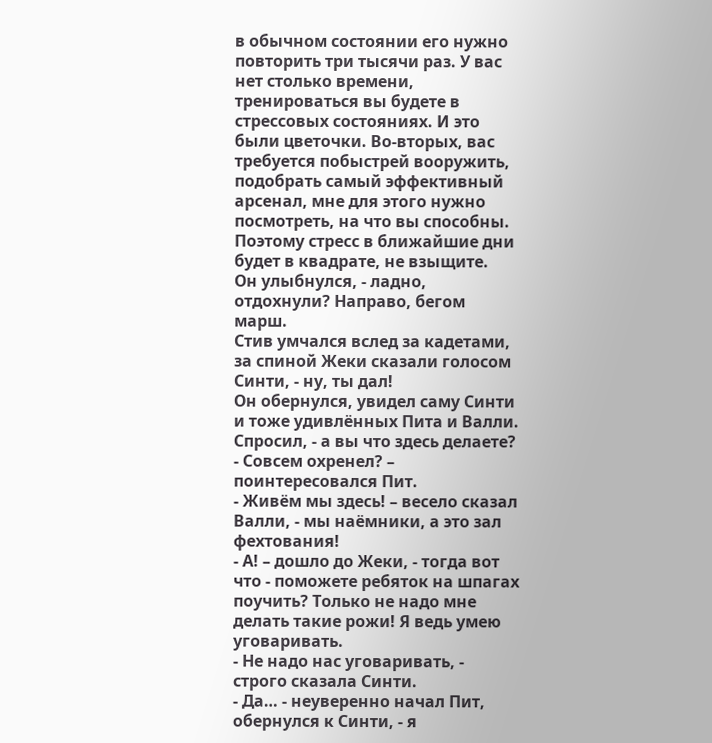в обычном состоянии его нужно повторить три тысячи раз. У вас нет столько времени, тренироваться вы будете в стрессовых состояниях. И это были цветочки. Во-вторых, вас требуется побыстрей вооружить, подобрать самый эффективный арсенал, мне для этого нужно посмотреть, на что вы способны. Поэтому стресс в ближайшие дни будет в квадрате, не взыщите.
Он улыбнулся, - ладно, отдохнули? Направо, бегом марш.
Стив умчался вслед за кадетами, за спиной Жеки сказали голосом Синти, - ну, ты дал!
Он обернулся, увидел саму Синти и тоже удивлённых Пита и Валли.
Спросил, - а вы что здесь делаете?
- Совсем охренел? – поинтересовался Пит.
- Живём мы здесь! – весело сказал Валли, - мы наёмники, а это зал фехтования!
- А! – дошло до Жеки, - тогда вот что - поможете ребяток на шпагах поучить? Только не надо мне делать такие рожи! Я ведь умею уговаривать.
- Не надо нас уговаривать, - строго сказала Синти.
- Да… - неуверенно начал Пит, обернулся к Синти, - я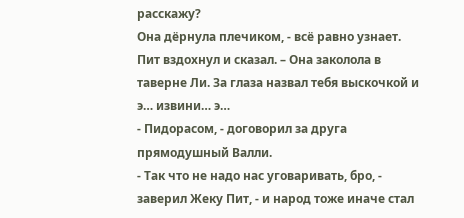расскажу?
Она дёрнула плечиком, - всё равно узнает.
Пит вздохнул и сказал. – Она заколола в таверне Ли. За глаза назвал тебя выскочкой и э… извини… э…
- Пидорасом, - договорил за друга прямодушный Валли.
- Так что не надо нас уговаривать, бро, - заверил Жеку Пит, - и народ тоже иначе стал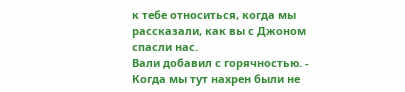к тебе относиться, когда мы рассказали, как вы с Джоном спасли нас.
Вали добавил с горячностью. - Когда мы тут нахрен были не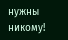нужны никому!